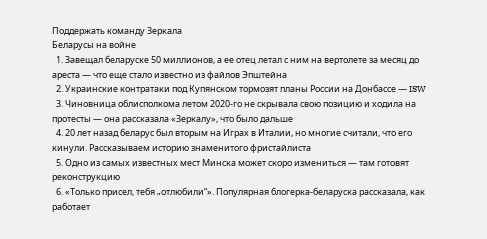Поддержать команду Зеркала
Беларусы на войне
  1. Завещал беларуске 50 миллионов, а ее отец летал с ним на вертолете за месяц до ареста — что еще стало известно из файлов Эпштейна
  2. Украинские контратаки под Купянском тормозят планы России на Донбассе — ISW
  3. Чиновница облисполкома летом 2020-го не скрывала свою позицию и ходила на протесты — она рассказала «Зеркалу», что было дальше
  4. 20 лет назад беларус был вторым на Играх в Италии, но многие считали, что его кинули. Рассказываем историю знаменитого фристайлиста
  5. Одно из самых известных мест Минска может скоро измениться — там готовят реконструкцию
  6. «Только присел, тебя „отлюбили“». Популярная блогерка-беларуска рассказала, как работает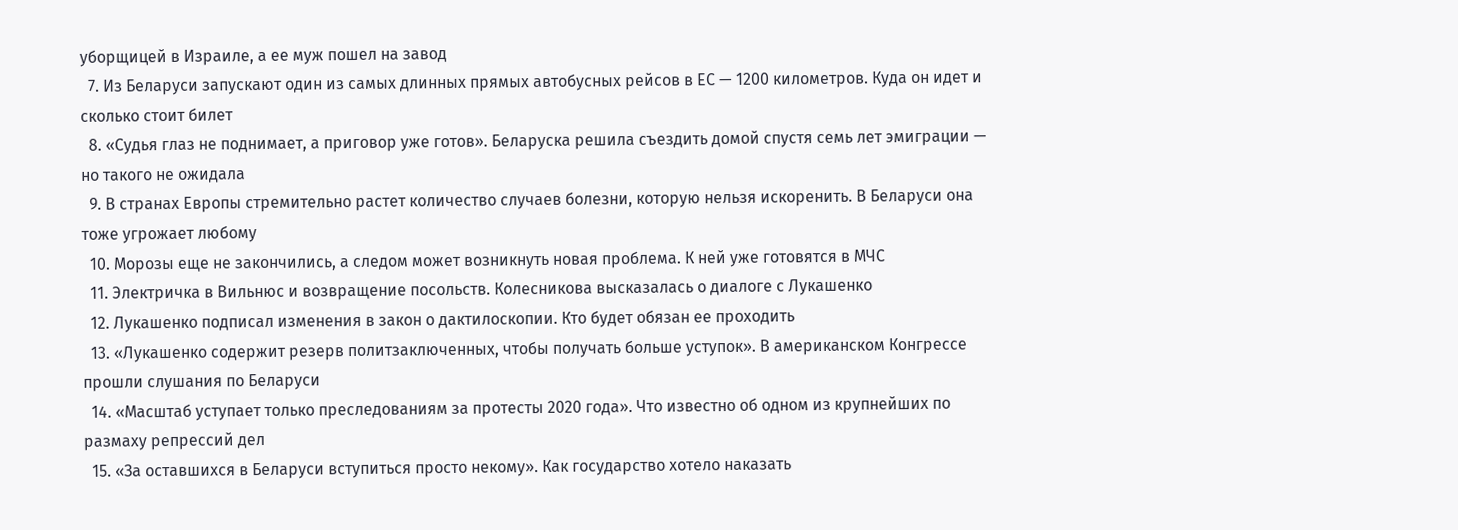уборщицей в Израиле, а ее муж пошел на завод
  7. Из Беларуси запускают один из самых длинных прямых автобусных рейсов в ЕС — 1200 километров. Куда он идет и сколько стоит билет
  8. «Судья глаз не поднимает, а приговор уже готов». Беларуска решила съездить домой спустя семь лет эмиграции — но такого не ожидала
  9. В странах Европы стремительно растет количество случаев болезни, которую нельзя искоренить. В Беларуси она тоже угрожает любому
  10. Морозы еще не закончились, а следом может возникнуть новая проблема. К ней уже готовятся в МЧС
  11. Электричка в Вильнюс и возвращение посольств. Колесникова высказалась о диалоге с Лукашенко
  12. Лукашенко подписал изменения в закон о дактилоскопии. Кто будет обязан ее проходить
  13. «Лукашенко содержит резерв политзаключенных, чтобы получать больше уступок». В американском Конгрессе прошли слушания по Беларуси
  14. «Масштаб уступает только преследованиям за протесты 2020 года». Что известно об одном из крупнейших по размаху репрессий дел
  15. «За оставшихся в Беларуси вступиться просто некому». Как государство хотело наказать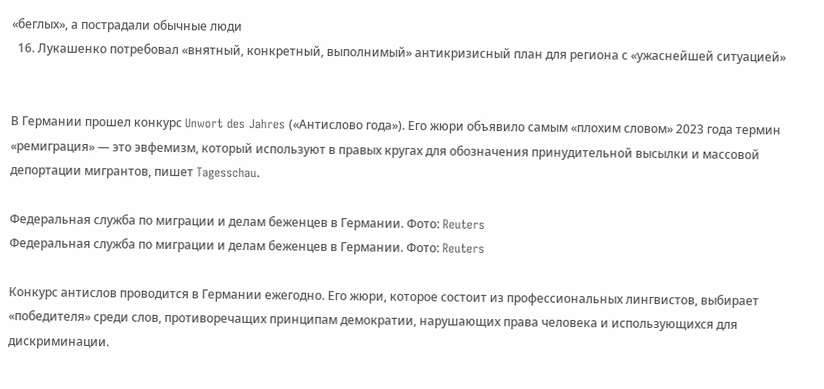«беглых», а пострадали обычные люди
  16. Лукашенко потребовал «внятный, конкретный, выполнимый» антикризисный план для региона с «ужаснейшей ситуацией»


В Германии прошел конкурс Unwort des Jahres («Антислово года»). Его жюри объявило самым «плохим словом» 2023 года термин «ремиграция» — это эвфемизм, который используют в правых кругах для обозначения принудительной высылки и массовой депортации мигрантов, пишет Tagesschau.

Федеральная служба по миграции и делам беженцев в Германии. Фото: Reuters
Федеральная служба по миграции и делам беженцев в Германии. Фото: Reuters

Конкурс антислов проводится в Германии ежегодно. Его жюри, которое состоит из профессиональных лингвистов, выбирает «победителя» среди слов, противоречащих принципам демократии, нарушающих права человека и использующихся для дискриминации.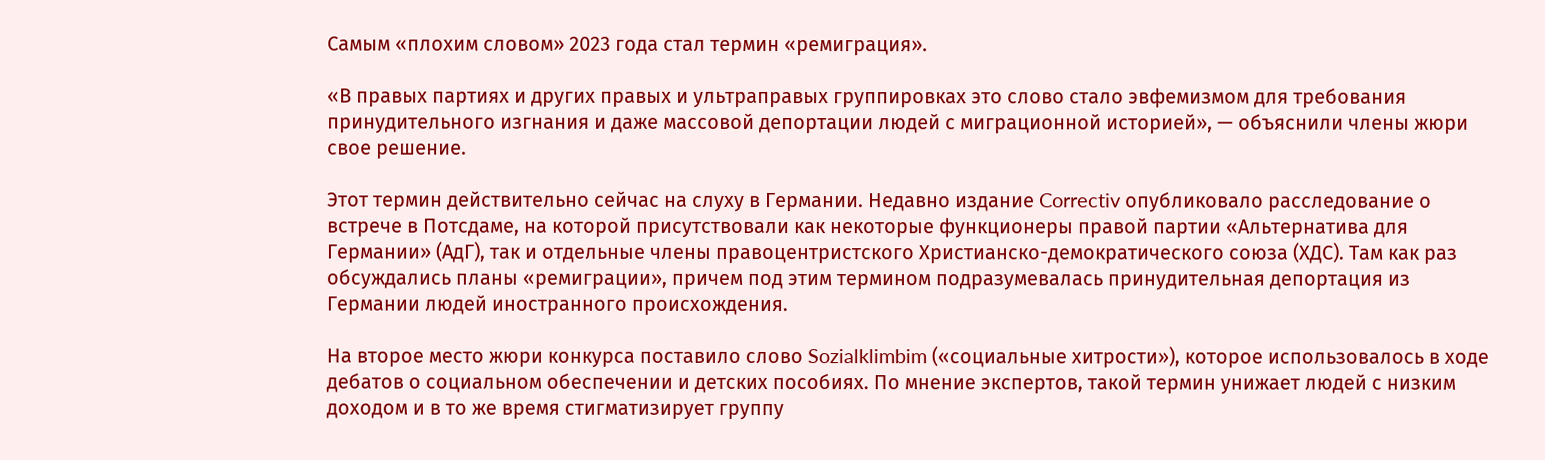Самым «плохим словом» 2023 года стал термин «ремиграция».

«В правых партиях и других правых и ультраправых группировках это слово стало эвфемизмом для требования принудительного изгнания и даже массовой депортации людей с миграционной историей», — объяснили члены жюри свое решение.

Этот термин действительно сейчас на слуху в Германии. Недавно издание Correctiv опубликовало расследование о встрече в Потсдаме, на которой присутствовали как некоторые функционеры правой партии «Альтернатива для Германии» (АдГ), так и отдельные члены правоцентристского Христианско-демократического союза (ХДС). Там как раз обсуждались планы «ремиграции», причем под этим термином подразумевалась принудительная депортация из Германии людей иностранного происхождения.

На второе место жюри конкурса поставило слово Sozialklimbim («социальные хитрости»), которое использовалось в ходе дебатов о социальном обеспечении и детских пособиях. По мнение экспертов, такой термин унижает людей с низким доходом и в то же время стигматизирует группу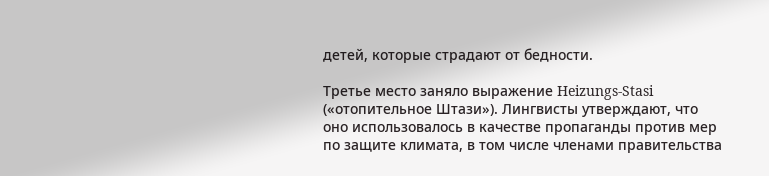детей, которые страдают от бедности.

Третье место заняло выражение Heizungs-Stasi («отопительное Штази»). Лингвисты утверждают, что оно использовалось в качестве пропаганды против мер по защите климата, в том числе членами правительства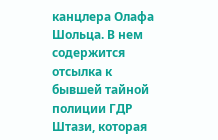канцлера Олафа Шольца. В нем содержится отсылка к бывшей тайной полиции ГДР Штази, которая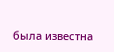была известна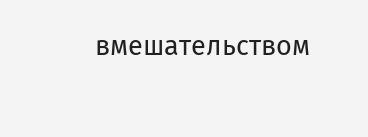вмешательством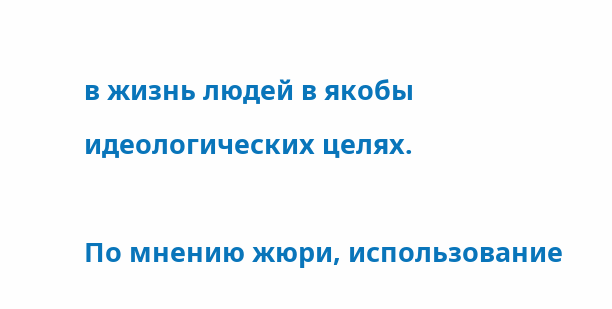в жизнь людей в якобы идеологических целях.

По мнению жюри, использование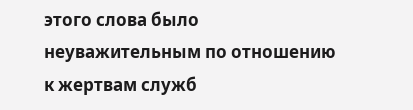этого слова было неуважительным по отношению к жертвам служб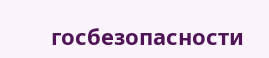госбезопасности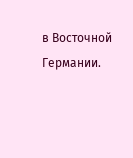в Восточной Германии.